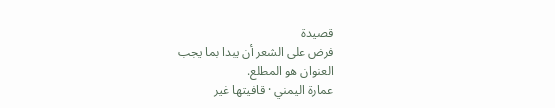قصيدة
فرض على الشعر أن يبدا بما يجب
العنوان هو المطلع.
عمارة اليمني · قافيتها غير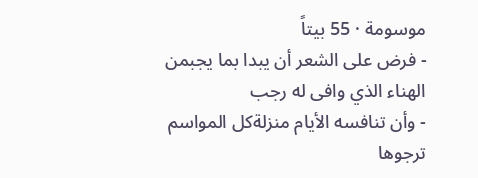موسومة · 55 بيتاً
- فرض على الشعر أن يبدا بما يجبمن الهناء الذي وافى له رجب
- وأن تنافسه الأيام منزلةكل المواسم ترجوها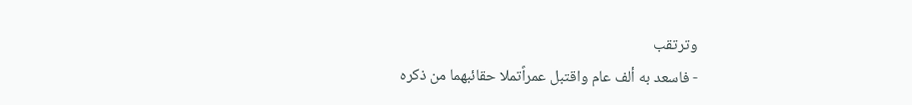وترتقب
- فاسعد به ألف عام واقتبل عمراًتملا حقائبهما من ذكره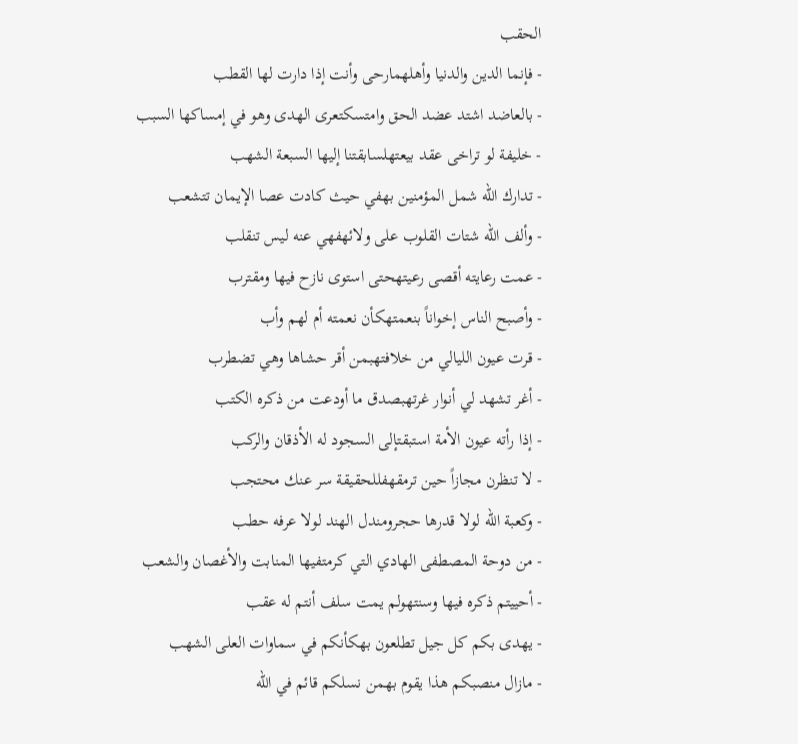الحقب
- فإنما الدين والدنيا وأهلهمارحى وأنت إذا دارت لها القطب
- بالعاضد اشتد عضد الحق وامتسكتعرى الهدى وهو في إمساكها السبب
- خليفة لو تراخى عقد بيعتهلسابقتنا إليها السبعة الشهب
- تدارك الله شمل المؤمنين بهفي حيث كادت عصا الإيمان تتشعب
- وألف الله شتات القلوب على ولائهفهي عنه ليس تنقلب
- عمت رعايته أقصى رعيتهحتى استوى نازح فيها ومقترب
- وأصبح الناس إخواناً بنعمتهكأن نعمته أم لهم وأب
- قرت عيون الليالي من خلافتهبمن أقر حشاها وهي تضطرب
- أغر تشهد لي أنوار غرتهبصدق ما أودعت من ذكره الكتب
- إذا رأته عيون الأمة استبقتإلى السجود له الأذقان والركب
- لا تنظرن مجازاً حين ترمقهفللحقيقة سر عنك محتجب
- وكعبة الله لولا قدرها حجرومندل الهند لولا عرفه حطب
- من دوحة المصطفى الهادي التي كرمتفيها المنابت والأغصان والشعب
- أحييتم ذكره فيها وسنتهولم يمت سلف أنتم له عقب
- يهدى بكم كل جيل تطلعون بهكأنكم في سماوات العلى الشهب
- مازال منصبكم هذا يقوم بهمن نسلكم قائم في الله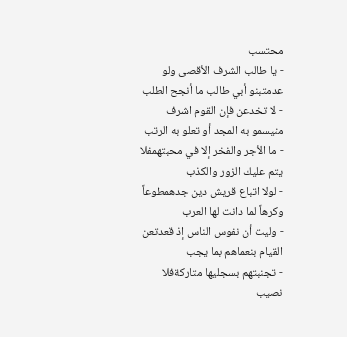محتسب
- يا طالب الشرف الأقصى ولو عدمتبنو أبي طالب ما أنجح الطلب
- لا تخدعن فإن القوم اشرف منيسمو به المجد أو تعلو به الرتب
- ما الأجر والفخر إلا في محبتهمفلا يتم عليك الزور والكذب
- لولا اتباع قريش دين جدهمطوعاً وكرهاً لما دانت لها العرب
- وليت أن نفوس الناس إذ قعدتعن القيام بنعماهم بما يجب
- تجنبتهم بسجليها متاركةفلا نصيب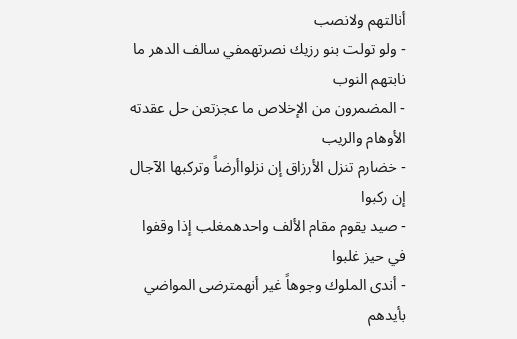أنالتهم ولانصب
- ولو تولت بنو رزيك نصرتهمفي سالف الدهر ما نابتهم النوب
- المضمرون من الإخلاص ما عجزتعن حل عقدته الأوهام والريب
- خضارم تنزل الأرزاق إن نزلواأرضاً وتركبها الآجال إن ركبوا
- صيد يقوم مقام الألف واحدهمغلب إذا وقفوا في حيز غلبوا
- أندى الملوك وجوهاً غير أنهمترضى المواضي بأيدهم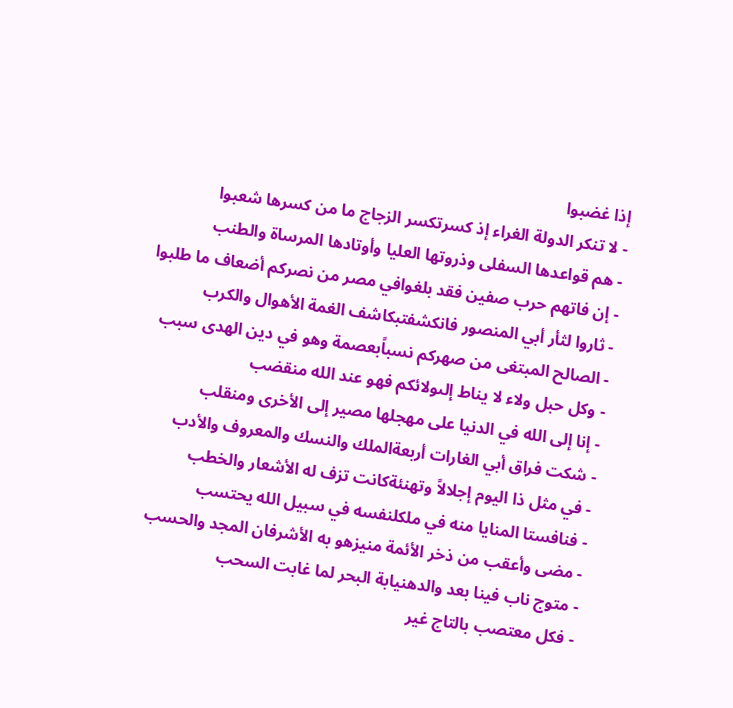إذا غضبوا
- لا تنكر الدولة الغراء إذ كسرتكسر الزجاج ما من كسرها شعبوا
- هم قواعدها السفلى وذروتها العليا وأوتادها المرساة والطنب
- إن فاتهم حرب صفين فقد بلغوافي مصر من نصركم أضعاف ما طلبوا
- ثاروا لثأر أبي المنصور فانكشفتبكاشف الغمة الأهوال والكرب
- الصالح المبتغى من صهركم نسباًبعصمة وهو في دين الهدى سبب
- وكل حبل ولاء لا يناط إلىولائكم فهو عند الله منقضب
- إنا إلى الله في الدنيا على مهجلها مصير إلى الأخرى ومنقلب
- شكت فراق أبي الغارات أربعةالملك والنسك والمعروف والأدب
- في مثل ذا اليوم إجلالاً وتهنئةكانت تزف له الأشعار والخطب
- فنافستا المنايا منه في ملكلنفسه في سبيل الله يحتسب
- مضى وأعقب من ذخر الأئمة منيزهو به الأشرفان المجد والحسب
- متوج ناب فينا بعد والدهنيابة البحر لما غابت السحب
- فكل معتصب بالتاج غير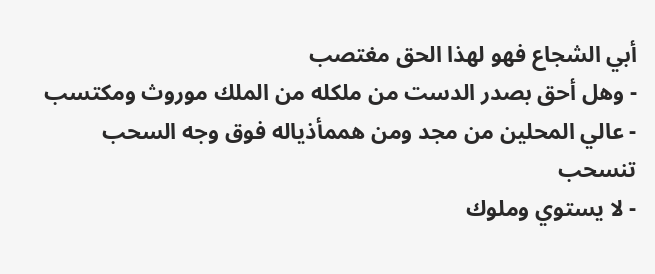أبي الشجاع فهو لهذا الحق مغتصب
- وهل أحق بصدر الدست من ملكله من الملك موروث ومكتسب
- عالي المحلين من مجد ومن هممأذياله فوق وجه السحب تنسحب
- لا يستوي وملوك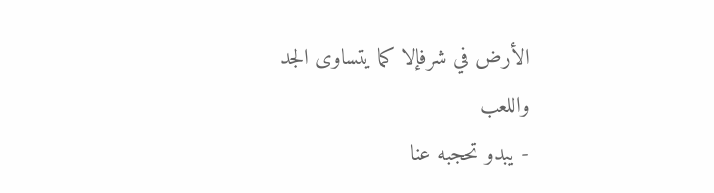الأرض في شرفإلا كما يتساوى الجد واللعب
- يبدو تحجبه عنا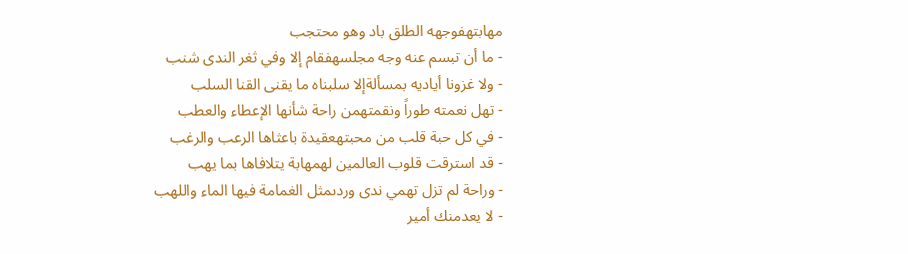مهابتهفوجهه الطلق باد وهو محتجب
- ما أن تبسم عنه وجه مجلسهفقام إلا وفي ثغر الندى شنب
- ولا غزونا أياديه بمسألةإلا سلبناه ما يقنى القنا السلب
- تهل نعمته طوراً ونقمتهمن راحة شأنها الإعطاء والعطب
- في كل حبة قلب من محبتهعقيدة باعثاها الرعب والرغب
- قد استرقت قلوب العالمين لهمهابة يتلافاها بما يهب
- وراحة لم تزل تهمي ندى وردىمثل الغمامة فيها الماء واللهب
- لا يعدمنك أمير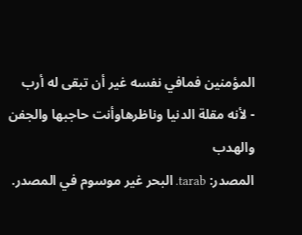المؤمنين فمافي نفسه غير أن تبقى له أرب
- لأنه مقلة الدنيا وناظرهاوأنت حاجبها والجفن والهدب
المصدر: tarab. البحر غير موسوم في المصدر.